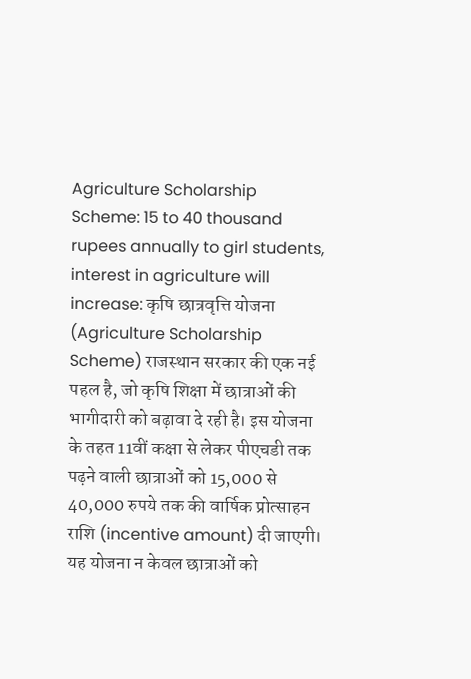Agriculture Scholarship Scheme: 15 to 40 thousand rupees annually to girl students, interest in agriculture will increase: कृषि छात्रवृत्ति योजना (Agriculture Scholarship Scheme) राजस्थान सरकार की एक नई पहल है, जो कृषि शिक्षा में छात्राओं की भागीदारी को बढ़ावा दे रही है। इस योजना के तहत 11वीं कक्षा से लेकर पीएचडी तक पढ़ने वाली छात्राओं को 15,000 से 40,000 रुपये तक की वार्षिक प्रोत्साहन राशि (incentive amount) दी जाएगी।
यह योजना न केवल छात्राओं को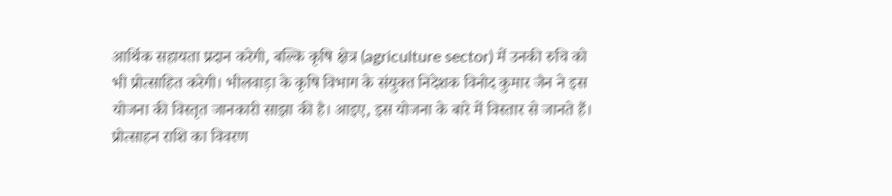आर्थिक सहायता प्रदान करेगी, बल्कि कृषि क्षेत्र (agriculture sector) में उनकी रुचि को भी प्रोत्साहित करेगी। भीलवाड़ा के कृषि विभाग के संयुक्त निदेशक विनोद कुमार जैन ने इस योजना की विस्तृत जानकारी साझा की है। आइए, इस योजना के बारे में विस्तार से जानते हैं।
प्रोत्साहन राशि का विवरण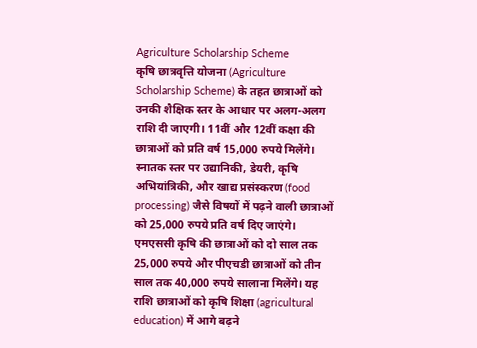Agriculture Scholarship Scheme
कृषि छात्रवृत्ति योजना (Agriculture Scholarship Scheme) के तहत छात्राओं को उनकी शैक्षिक स्तर के आधार पर अलग-अलग राशि दी जाएगी। 11वीं और 12वीं कक्षा की छात्राओं को प्रति वर्ष 15,000 रुपये मिलेंगे। स्नातक स्तर पर उद्यानिकी, डेयरी, कृषि अभियांत्रिकी, और खाद्य प्रसंस्करण (food processing) जैसे विषयों में पढ़ने वाली छात्राओं को 25,000 रुपये प्रति वर्ष दिए जाएंगे।
एमएससी कृषि की छात्राओं को दो साल तक 25,000 रुपये और पीएचडी छात्राओं को तीन साल तक 40,000 रुपये सालाना मिलेंगे। यह राशि छात्राओं को कृषि शिक्षा (agricultural education) में आगे बढ़ने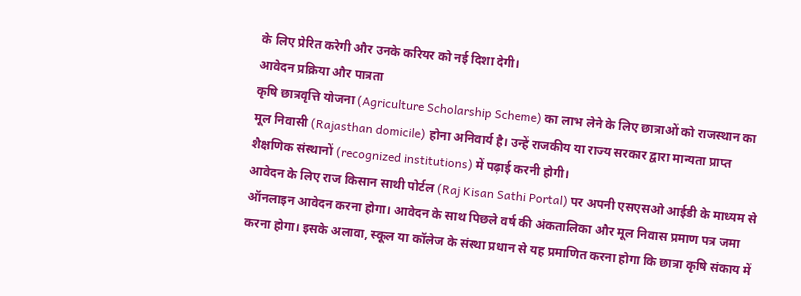के लिए प्रेरित करेगी और उनके करियर को नई दिशा देगी।
आवेदन प्रक्रिया और पात्रता
कृषि छात्रवृत्ति योजना (Agriculture Scholarship Scheme) का लाभ लेने के लिए छात्राओं को राजस्थान का मूल निवासी (Rajasthan domicile) होना अनिवार्य है। उन्हें राजकीय या राज्य सरकार द्वारा मान्यता प्राप्त शैक्षणिक संस्थानों (recognized institutions) में पढ़ाई करनी होगी।
आवेदन के लिए राज किसान साथी पोर्टल (Raj Kisan Sathi Portal) पर अपनी एसएसओ आईडी के माध्यम से ऑनलाइन आवेदन करना होगा। आवेदन के साथ पिछले वर्ष की अंकतालिका और मूल निवास प्रमाण पत्र जमा करना होगा। इसके अलावा, स्कूल या कॉलेज के संस्था प्रधान से यह प्रमाणित करना होगा कि छात्रा कृषि संकाय में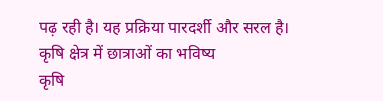पढ़ रही है। यह प्रक्रिया पारदर्शी और सरल है।
कृषि क्षेत्र में छात्राओं का भविष्य
कृषि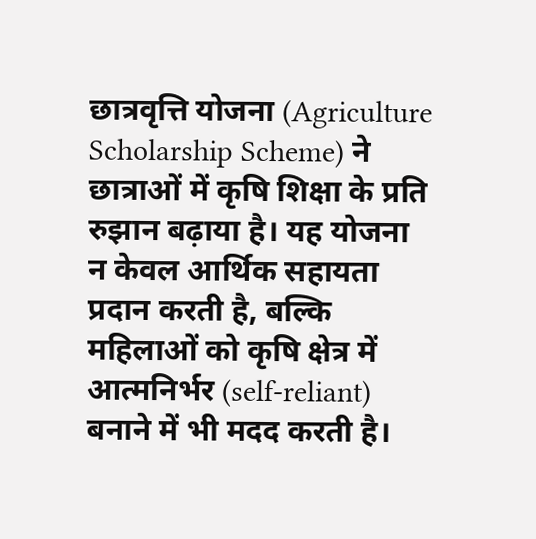छात्रवृत्ति योजना (Agriculture Scholarship Scheme) ने छात्राओं में कृषि शिक्षा के प्रति रुझान बढ़ाया है। यह योजना न केवल आर्थिक सहायता प्रदान करती है, बल्कि महिलाओं को कृषि क्षेत्र में आत्मनिर्भर (self-reliant) बनाने में भी मदद करती है।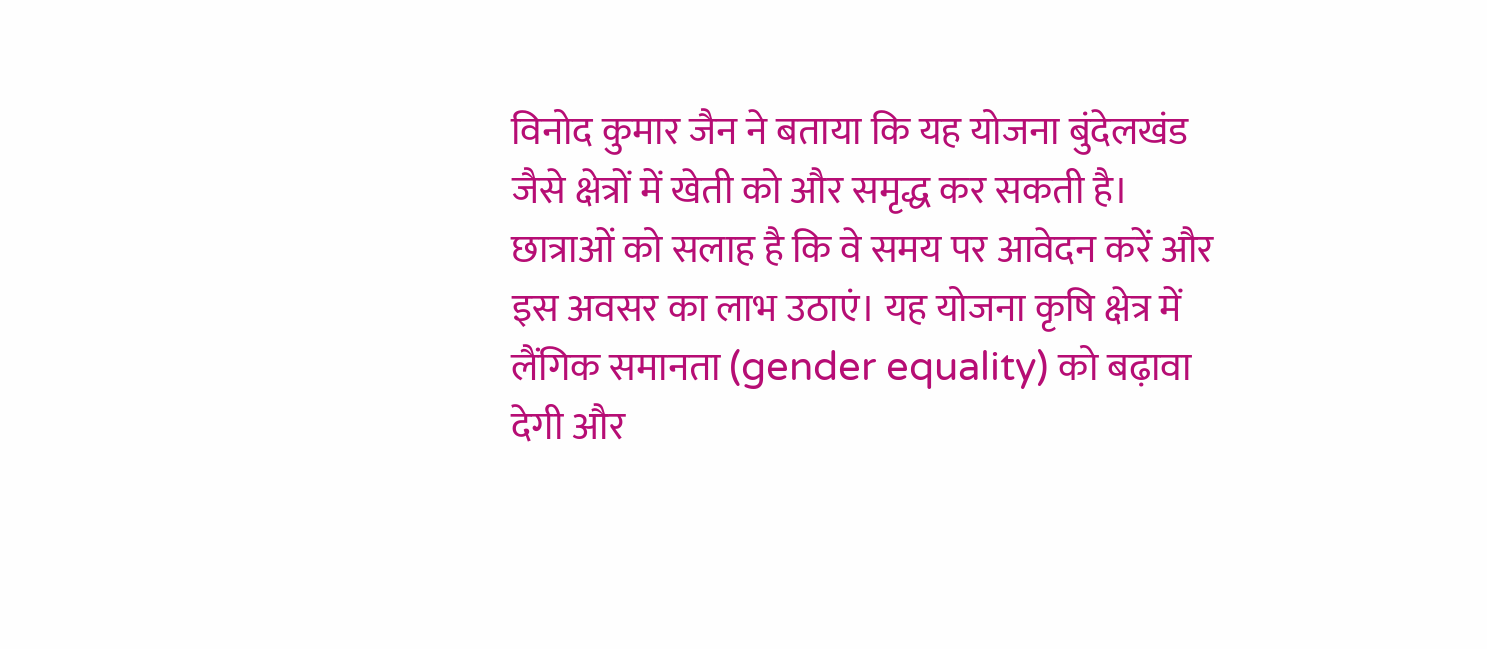विनोद कुमार जैन ने बताया कि यह योजना बुंदेलखंड जैसे क्षेत्रों में खेती को और समृद्ध कर सकती है। छात्राओं को सलाह है कि वे समय पर आवेदन करें और इस अवसर का लाभ उठाएं। यह योजना कृषि क्षेत्र में लैंगिक समानता (gender equality) को बढ़ावा देगी और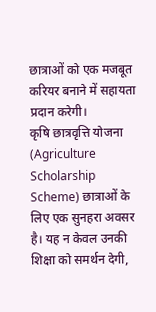छात्राओं को एक मजबूत करियर बनाने में सहायता प्रदान करेगी।
कृषि छात्रवृत्ति योजना (Agriculture Scholarship Scheme) छात्राओं के लिए एक सुनहरा अवसर है। यह न केवल उनकी शिक्षा को समर्थन देगी,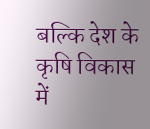बल्कि देश के कृषि विकास में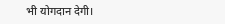भी योगदान देगी।